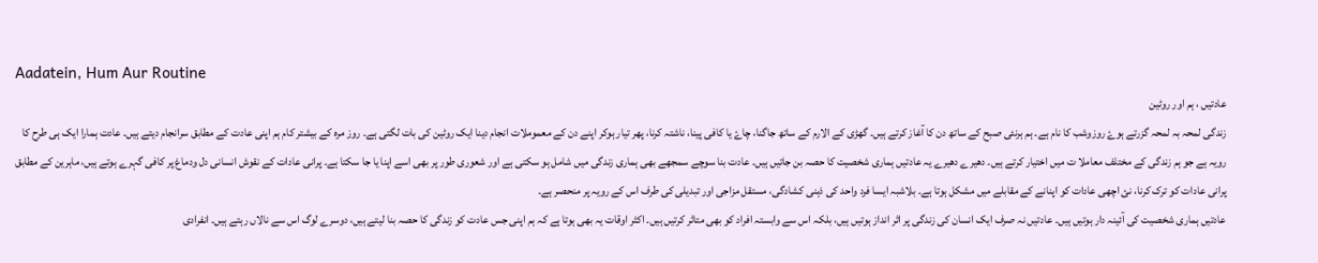Aadatein, Hum Aur Routine
عادتیں ، ہم اور روٹین
زندگی لمحہ بہ لمحہ گزرتے ہوۓ روزوشب کا نام ہے۔ ہم ہرنئی صبح کے ساتھ دن کا آغاز کرتے ہیں۔ گھڑی کے الارم کے ساتھ جاگنا، چاۓ یا کافی پینا، ناشتہ کرنا، پھر تیار ہوکر اپنے دن کے معموملات انجام دینا ایک روٹین کی بات لگتی ہے۔ روز مرہ کے بیشتر کام ہم اپنی عادت کے مطابق سرانجام دیتے ہیں۔ عادت ہمارا ایک ہی طرح کا رویہ ہے جو ہم زندگی کے مختلف معاملا ت میں اختیار کرتے ہیں۔ دھیرے دھیرے یہ عادتیں ہماری شخصیت کا حصہ بن جاتیں ہیں۔ عادت بنا سوچے سمجھے بھی ہماری زندگی میں شامل ہو سکتی ہے اور شعوری طور پر بھی اسے اپنا یا جا سکتا ہے۔ پرانی عادات کے نقوش انسانی دل ودماغ پر کافی گہرے ہوتے ہیں، ماہرین کے مطابق پرانی عادات کو ترک کرنا، نئ اچھی عادات کو اپنانے کے مقابلے میں مشکل ہوتا ہے۔ بلاشبہ ایسا فرد واحد کی ذہنی کشادگی، مستقل مزاجی اور تبدیلی کی طرف اس کے رویہ پر منحصر ہے۔
عادتیں ہماری شخصیت کی آئینہ دار ہوتیں ہیں۔ عادتیں نہ صرف ایک انسان کی زندگی پر اثر انداز ہوتیں ہیں، بلکہ اس سے وابستہ افراد کو بھی متاثر کرتیں ہیں۔ اکثر اوقات یہ بھی ہوتا ہے کہ ہم اپنی جس عادت کو زندگی کا حصہ بنا لیتے ہیں، دوسرے لوگ اس سے نالاں رہتے ہیں۔ انفرادی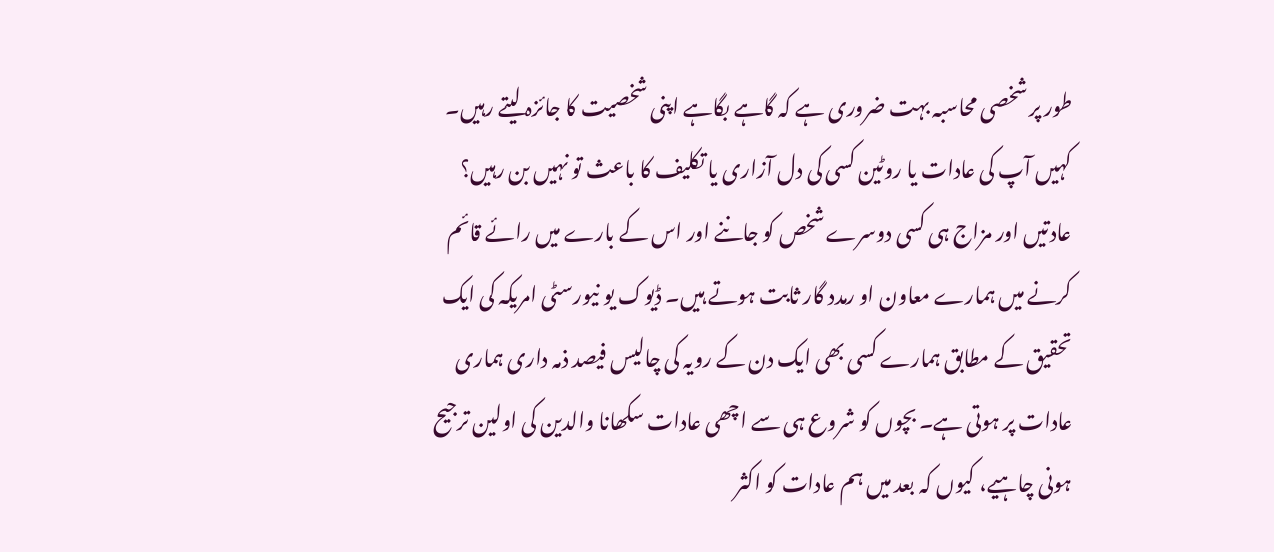طور پر شخصی محاسبہ بہت ضروری ہے کہ گاہے بگاہے اپنی شخصیت کا جائزہ لیتے رہیں۔ کہیں آپ کی عادات یا روٹین کسی کی دل آزاری یا تکلیف کا باعث تو نہیں بن رہیں؟ عادتیں اور مزاج ہی کسی دوسرے شخص کو جاننے اور اس کے بارے میں رائے قائم کرنے میں ہمارے معاون او رمدد گار ثابت ہوتے ہیں۔ ڈیوک یو نیورسٹی امریکہ کی ایک تحقیق کے مطابق ہمارے کسی بھی ایک دن کے رویہ کی چالیس فیصد ذمہ داری ہماری عادات پر ہوتی ہے۔ بچوں کو شروع ہی سے اچھی عادات سکھانا والدین کی اولین ترجیح ہونی چاہیے، کیوں کہ بعد میں ہم عادات کو اکثر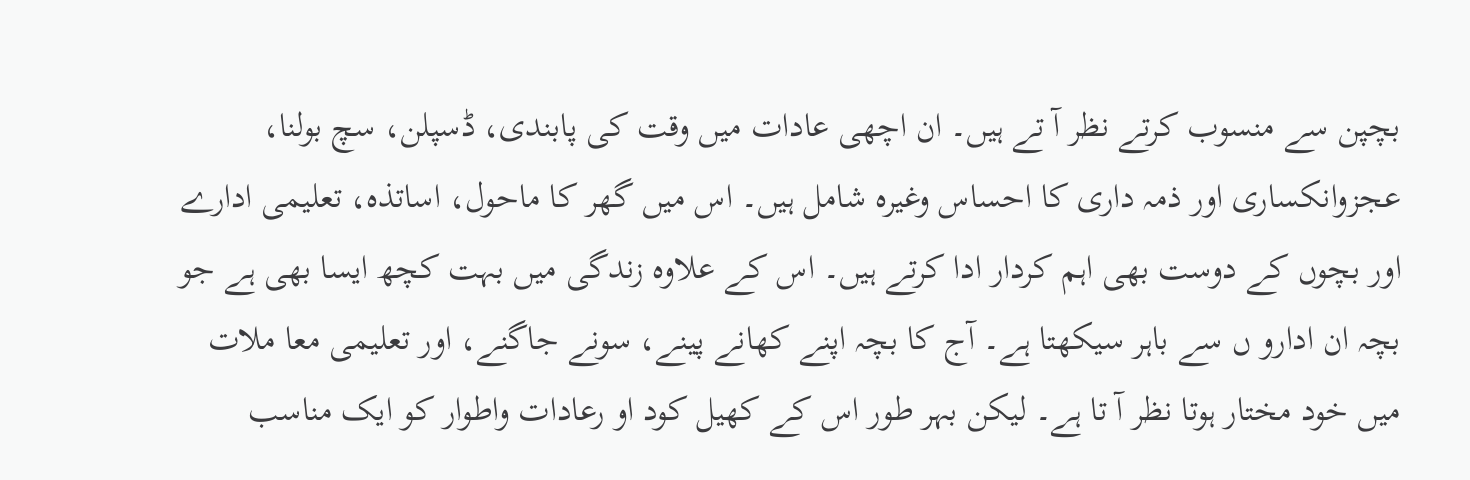بچپن سے منسوب کرتے نظر آ تے ہیں۔ ان اچھی عادات میں وقت کی پابندی، ڈسپلن، سچ بولنا، عجزوانکساری اور ذمہ داری کا احساس وغیرہ شامل ہیں۔ اس میں گھر کا ماحول، اساتذہ، تعلیمی ادارے اور بچوں کے دوست بھی اہم کردار ادا کرتے ہیں۔ اس کے علاوہ زندگی میں بہت کچھ ایسا بھی ہے جو بچہ ان ادارو ں سے باہر سیکھتا ہے۔ آج کا بچہ اپنے کھانے پینے، سونے جاگنے، اور تعلیمی معا ملات میں خود مختار ہوتا نظر آ تا ہے۔ لیکن بہر طور اس کے کھیل کود او رعادات واطوار کو ایک مناسب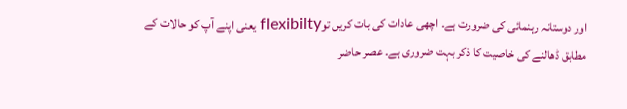اور دوستانہ رہنمائی کی ضرورت ہے۔ اچھی عادات کی بات کریں توflexibilty یعنی اپنے آپ کو حالات کے مطابق ڈھالنے کی خاصیت کا ذکر بہت ضروری ہے۔ عصر حاضر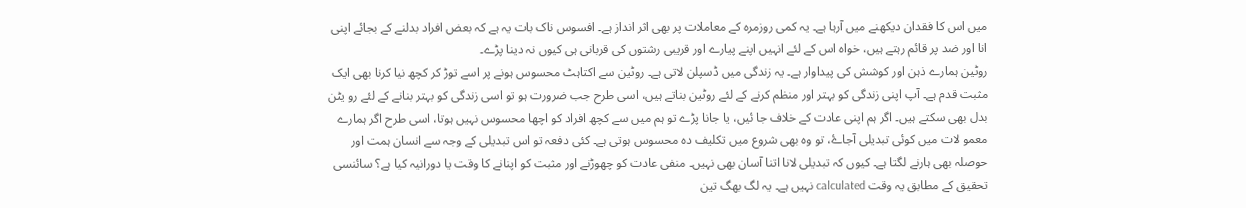میں اس کا فقدان دیکھنے میں آرہا ہے۔ یہ کمی روزمرہ کے معاملات پر بھی اثر انداز ہے۔ افسوس ناک بات یہ ہے کہ بعض افراد بدلنے کے بجائے اپنی انا اور ضد پر قائم رہتے ہیں، خواہ اس کے لئے انہیں اپنے پیارے اور قریبی رشتوں کی قربانی ہی کیوں نہ دینا پڑے۔
روٹین ہمارے ذہن اور کوشش کی پیداوار ہے۔ یہ زندگی میں ڈسپلن لاتی ہے۔ روٹین سے اکتاہٹ محسوس ہونے پر اسے توڑ کر کچھ نیا کرنا بھی ایک مثبت قدم ہے۔ آپ اپنی زندگی کو بہتر اور منظم کرنے کے لئے روٹین بناتے ہیں، اسی طرح جب ضرورت ہو تو اسی زندگی کو بہتر بنانے کے لئے رو یٹن بدل بھی سکتے ہیں۔ اگر ہم اپنی عادت کے خلاف جا ئیں، یا جانا پڑے تو ہم میں سے کچھ افراد کو اچھا محسوس نہیں ہوتا، اسی طرح اگر ہمارے معمو لات میں کوئی تبدیلی آجاۓ، تو وہ بھی شروع میں تکلیف دہ محسوس ہوتی ہے۔ کئی دفعہ تو اس تبدیلی کے وجہ سے انسان ہمت اور حوصلہ بھی ہارنے لگتا ہے۔ کیوں کہ تبدیلی لانا اتنا آسان بھی نہیں۔ منفی عادت کو چھوڑنے اور مثبت کو اپنانے کا وقت یا دورانیہ کیا ہے؟ سائنسی تحقیق کے مطابق یہ وقت calculated نہیں ہے۔ یہ لگ بھگ تین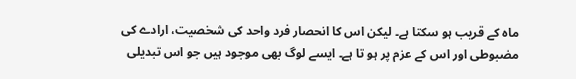ماہ کے قریب ہو سکتا ہے۔ لیکن اس کا انحصار فرد واحد کی شخصیت، ارادے کی مضبوطی اور اس کے عزم پر ہو تا ہے۔ ایسے لوگ بھی موجود ہیں جو اس تبدیلی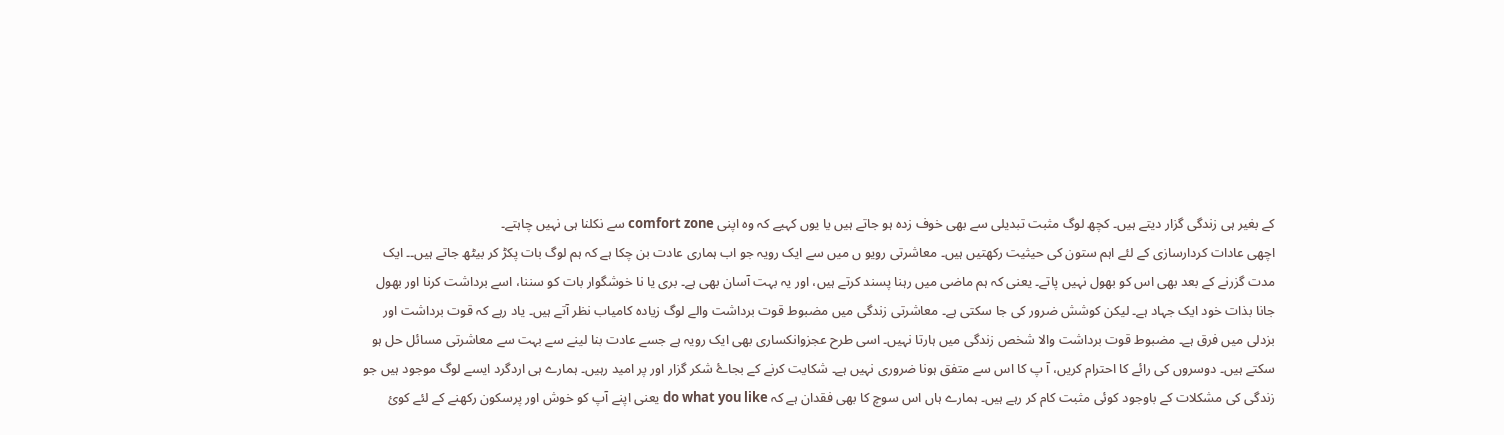کے بغیر ہی زندگی گزار دیتے ہیں۔ کچھ لوگ مثبت تبدیلی سے بھی خوف زدہ ہو جاتے ہیں یا یوں کہیے کہ وہ اپنی comfort zone سے نکلنا ہی نہیں چاہتے۔
اچھی عادات کردارسازی کے لئے اہم ستون کی حیثیت رکھتیں ہیں۔ معاشرتی رویو ں میں سے ایک رویہ جو اب ہماری عادت بن چکا ہے کہ ہم لوگ بات پکڑ کر بیٹھ جاتے ہیں۔۔ ایک مدت گزرنے کے بعد بھی اس کو بھول نہیں پاتے۔ یعنی کہ ہم ماضی میں رہنا پسند کرتے ہیں، اور یہ بہت آسان بھی ہے۔ بری یا نا خوشگوار بات کو سننا، اسے برداشت کرنا اور بھول جانا بذات خود ایک جہاد ہے۔ لیکن کوشش ضرور کی جا سکتی ہے۔ معاشرتی زندگی میں مضبوط قوت برداشت والے لوگ زیادہ کامیاب نظر آتے ہیں۔ یاد رہے کہ قوت برداشت اور بزدلی میں فرق ہے۔ مضبوط قوت برداشت والا شخص زندگی میں ہارتا نہیں۔ اسی طرح عجزوانکساری بھی ایک رویہ ہے جسے عادت بنا لینے سے بہت سے معاشرتی مسائل حل ہو سکتے ہیں۔ دوسروں کی رائے کا احترام کریں، آ پ کا اس سے متفق ہونا ضروری نہیں ہے۔ شکایت کرنے کے بجاۓ شکر گزار اور پر امید رہیں۔ ہمارے ہی اردگرد ایسے لوگ موجود ہیں جو زندگی کی مشکلات کے باوجود کوئی مثبت کام کر رہے ہیں۔ ہمارے ہاں اس سوچ کا بھی فقدان ہے کہ do what you like یعنی اپنے آپ کو خوش اور پرسکون رکھنے کے لئے کوئ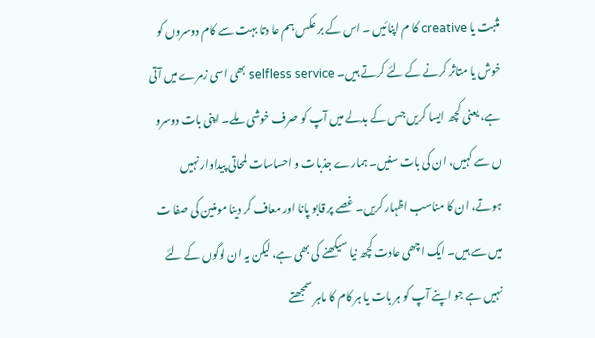مثبت یا creative کا م اپنائیں ۔ اس کے بر عکس ہم عا دتا بہت سے کام دوسروں کو خوش یا متاثر کرنے کے لئے کرتے ہیں۔ selfless service بھی اسی زمرے میں آتی ہے، یعنی کچھ ایسا کریں جس کے بدلے میں آپ کو صرف خوشی ملے۔ اپنی بات دوسرو ں سے کہیں، ان کی بات سنیں۔ ہمارے جذبات و احساسات لمحاتی پیداوار نہیں ہوتے، ان کا مناسب اظہار کریں۔ غصے پر قابو پانا اور معاف کر دینا مومنین کی صفا ت میں سے ہیں۔ ایک اچھی عادت کچھ نیا سیکھنے کی بھی ہے، لیکن یہ ان لوگوں کے لئے نہیں ہے جو اپنے آپ کو ہر بات یا ہر کام کا ماہر سمجھتے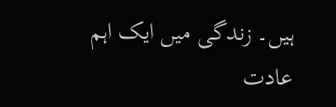ہیں۔ زندگی میں ایک اہم عادت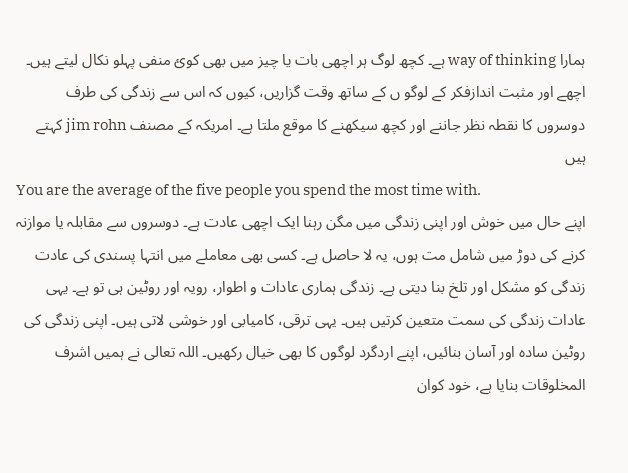ہمارا way of thinking ہے۔ کچھ لوگ ہر اچھی بات یا چیز میں بھی کوئ منفی پہلو نکال لیتے ہیں۔ اچھے اور مثبت اندازفکر کے لوگو ں کے ساتھ وقت گزاریں، کیوں کہ اس سے زندگی کی طرف دوسروں کا نقطہ نظر جاننے اور کچھ سیکھنے کا موقع ملتا ہے۔ امریکہ کے مصنف jim rohn کہتے ہیں
You are the average of the five people you spend the most time with.
اپنے حال میں خوش اور اپنی زندگی میں مگن رہنا ایک اچھی عادت ہے۔ دوسروں سے مقابلہ یا موازنہ کرنے کی دوڑ میں شامل مت ہوں، یہ لا حاصل ہے۔ کسی بھی معاملے میں انتہا پسندی کی عادت زندگی کو مشکل اور تلخ بنا دیتی ہے۔ زندگی ہماری عادات و اطوار، رویہ اور روٹین ہی تو ہے۔ یہی عادات زندگی کی سمت متعین کرتیں ہیں۔ یہی ترقی، کامیابی اور خوشی لاتی ہیں۔ اپنی زندگی کی روٹین سادہ اور آسان بنائیں، اپنے اردگرد لوگوں کا بھی خیال رکھیں۔ اللہ تعالی نے ہمیں اشرف المخلوقات بنایا ہے، خود کوان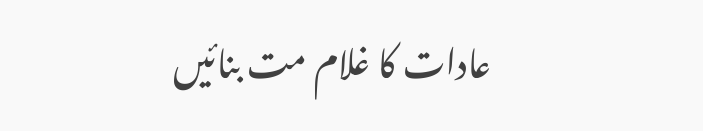عادات کا غلام مت بنائیں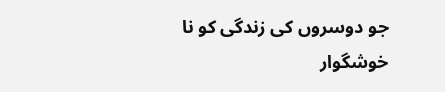جو دوسروں کی زندگی کو نا خوشگوار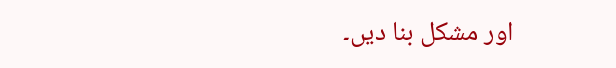اور مشکل بنا دیں۔